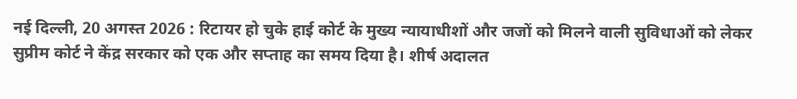नई दिल्ली, 20 अगस्त 2026 : रिटायर हो चुके हाई कोर्ट के मुख्य न्यायाधीशों और जजों को मिलने वाली सुविधाओं को लेकर सुप्रीम कोर्ट ने केंद्र सरकार को एक और सप्ताह का समय दिया है। शीर्ष अदालत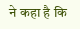ने कहा है कि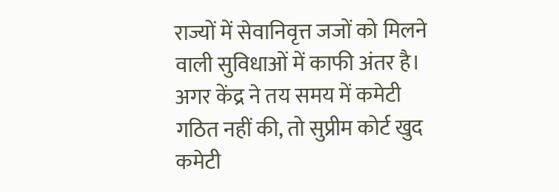राज्यों में सेवानिवृत्त जजों को मिलने वाली सुविधाओं में काफी अंतर है। अगर केंद्र ने तय समय में कमेटी गठित नहीं की, तो सुप्रीम कोर्ट खुद कमेटी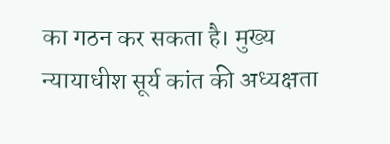का गठन कर सकता है। मुख्य न्यायाधीश सूर्य कांत की अध्यक्षता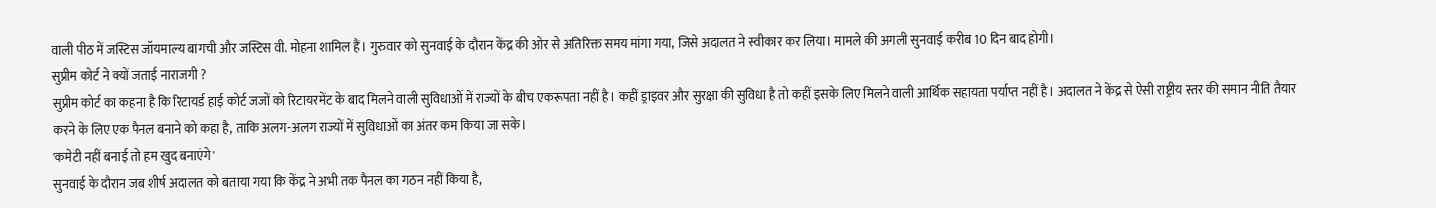वाली पीठ में जस्टिस जॉयमाल्य बागची और जस्टिस वी. मोहना शामिल हैं। गुरुवार को सुनवाई के दौरान केंद्र की ओर से अतिरिक्त समय मांगा गया, जिसे अदालत ने स्वीकार कर लिया। मामले की अगली सुनवाई करीब 10 दिन बाद होगी।
सुप्रीम कोर्ट ने क्यों जताई नाराजगी ?
सुप्रीम कोर्ट का कहना है कि रिटायर्ड हाई कोर्ट जजों को रिटायरमेंट के बाद मिलने वाली सुविधाओं में राज्यों के बीच एकरूपता नहीं है। कहीं ड्राइवर और सुरक्षा की सुविधा है तो कहीं इसके लिए मिलने वाली आर्थिक सहायता पर्याप्त नहीं है। अदालत ने केंद्र से ऐसी राष्ट्रीय स्तर की समान नीति तैयार करने के लिए एक पैनल बनाने को कहा है, ताकि अलग-अलग राज्यों में सुविधाओं का अंतर कम किया जा सके।
'कमेटी नहीं बनाई तो हम खुद बनाएंगे'
सुनवाई के दौरान जब शीर्ष अदालत को बताया गया कि केंद्र ने अभी तक पैनल का गठन नहीं किया है,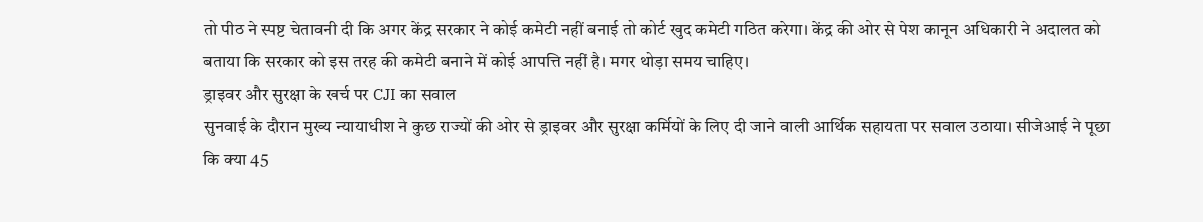तो पीठ ने स्पष्ट चेतावनी दी कि अगर केंद्र सरकार ने कोई कमेटी नहीं बनाई तो कोर्ट खुद कमेटी गठित करेगा। केंद्र की ओर से पेश कानून अधिकारी ने अदालत को बताया कि सरकार को इस तरह की कमेटी बनाने में कोई आपत्ति नहीं है। मगर थोड़ा समय चाहिए।
ड्राइवर और सुरक्षा के खर्च पर CJI का सवाल
सुनवाई के दौरान मुख्य न्यायाधीश ने कुछ राज्यों की ओर से ड्राइवर और सुरक्षा कर्मियों के लिए दी जाने वाली आर्थिक सहायता पर सवाल उठाया। सीजेआई ने पूछा कि क्या 45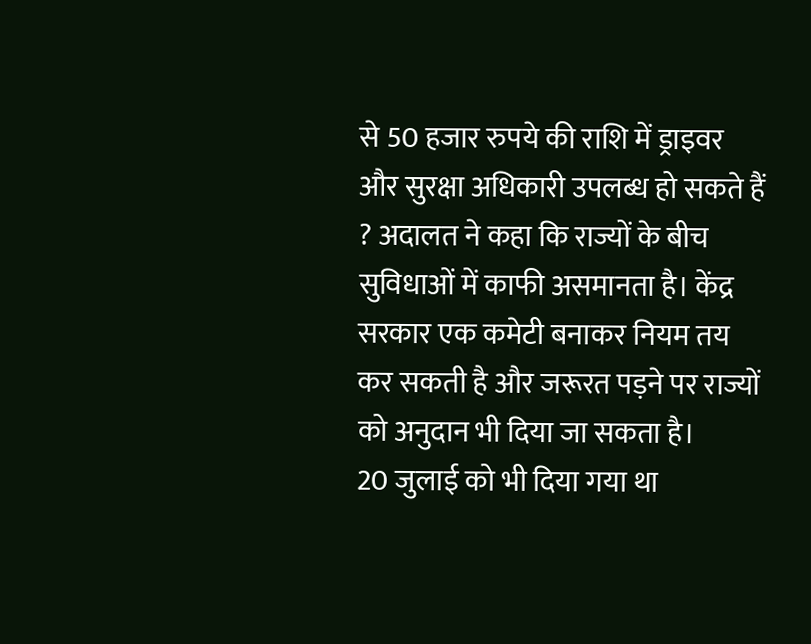से 50 हजार रुपये की राशि में ड्राइवर और सुरक्षा अधिकारी उपलब्ध हो सकते हैं ? अदालत ने कहा कि राज्यों के बीच सुविधाओं में काफी असमानता है। केंद्र सरकार एक कमेटी बनाकर नियम तय कर सकती है और जरूरत पड़ने पर राज्यों को अनुदान भी दिया जा सकता है।
20 जुलाई को भी दिया गया था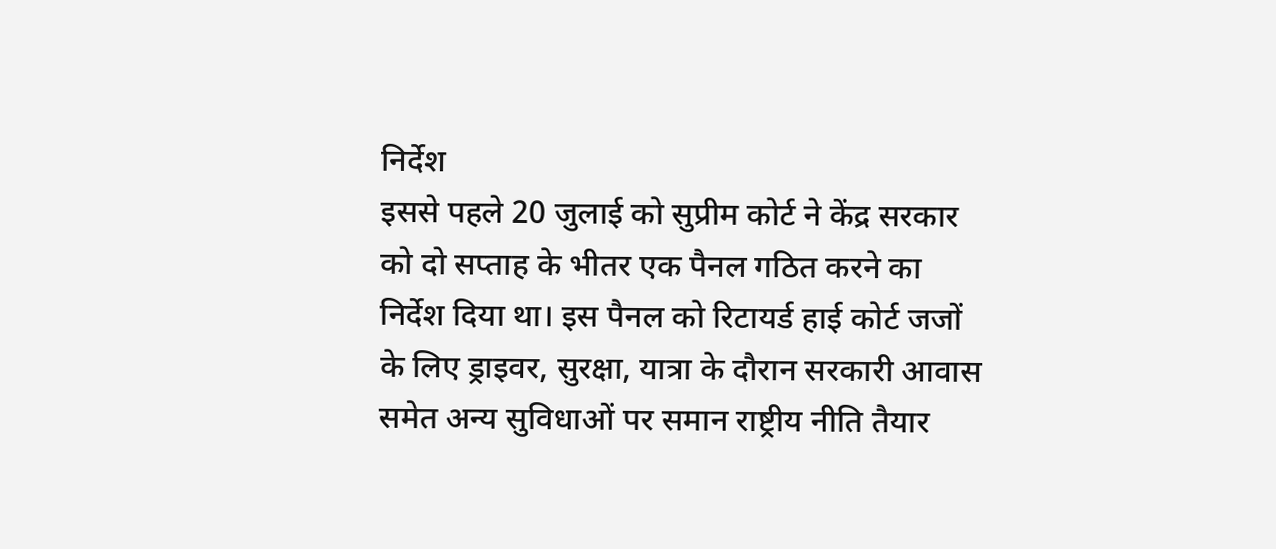निर्देश
इससे पहले 20 जुलाई को सुप्रीम कोर्ट ने केंद्र सरकार को दो सप्ताह के भीतर एक पैनल गठित करने का निर्देश दिया था। इस पैनल को रिटायर्ड हाई कोर्ट जजों के लिए ड्राइवर, सुरक्षा, यात्रा के दौरान सरकारी आवास समेत अन्य सुविधाओं पर समान राष्ट्रीय नीति तैयार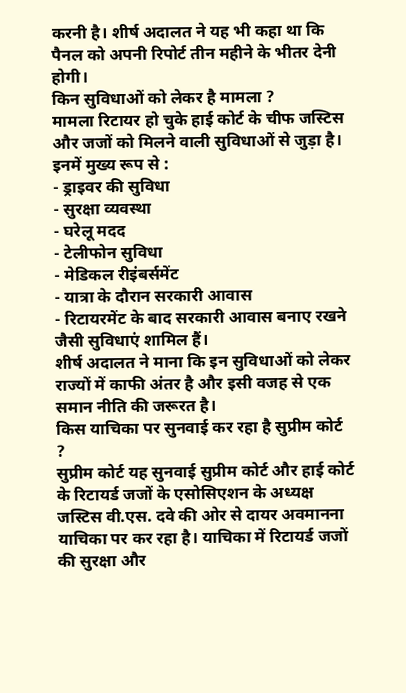करनी है। शीर्ष अदालत ने यह भी कहा था कि पैनल को अपनी रिपोर्ट तीन महीने के भीतर देनी होगी।
किन सुविधाओं को लेकर है मामला ?
मामला रिटायर हो चुके हाई कोर्ट के चीफ जस्टिस और जजों को मिलने वाली सुविधाओं से जुड़ा है। इनमें मुख्य रूप से :
- ड्राइवर की सुविधा
- सुरक्षा व्यवस्था
- घरेलू मदद
- टेलीफोन सुविधा
- मेडिकल रीइंबर्समेंट
- यात्रा के दौरान सरकारी आवास
- रिटायरमेंट के बाद सरकारी आवास बनाए रखने जैसी सुविधाएं शामिल हैं।
शीर्ष अदालत ने माना कि इन सुविधाओं को लेकर राज्यों में काफी अंतर है और इसी वजह से एक समान नीति की जरूरत है।
किस याचिका पर सुनवाई कर रहा है सुप्रीम कोर्ट ?
सुप्रीम कोर्ट यह सुनवाई सुप्रीम कोर्ट और हाई कोर्ट के रिटायर्ड जजों के एसोसिएशन के अध्यक्ष जस्टिस वी.एस. दवे की ओर से दायर अवमानना याचिका पर कर रहा है। याचिका में रिटायर्ड जजों की सुरक्षा और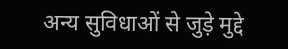अन्य सुविधाओं से जुड़े मुद्दे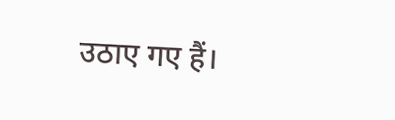उठाए गए हैं।